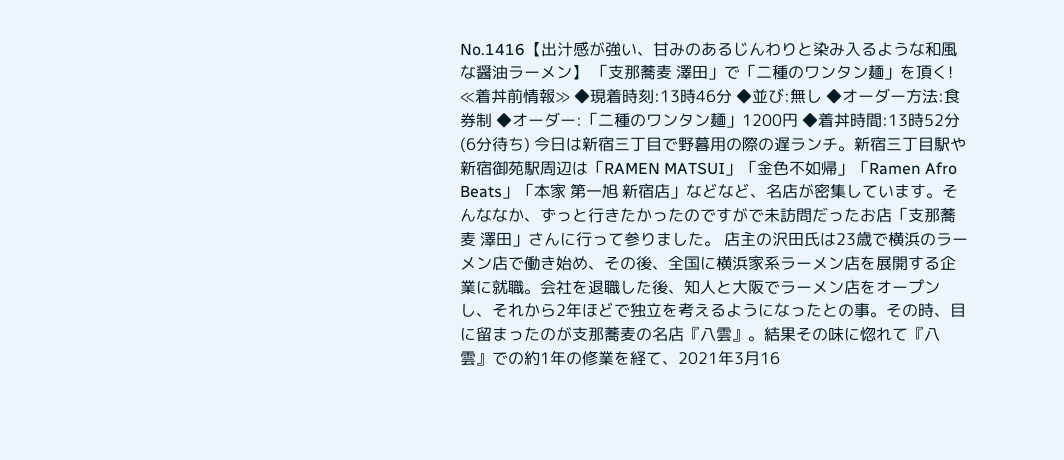No.1416【出汁感が強い、甘みのあるじんわりと染み入るような和風な醤油ラーメン】 「支那蕎麦 澤田」で「二種のワンタン麺」を頂く! ≪着丼前情報≫ ◆現着時刻:13時46分 ◆並び:無し ◆オーダー方法:食券制 ◆オーダー:「二種のワンタン麺」1200円 ◆着丼時間:13時52分(6分待ち) 今日は新宿三丁目で野暮用の際の遅ランチ。新宿三丁目駅や新宿御苑駅周辺は「RAMEN MATSUI」「金色不如帰」「Ramen Afro Beats」「本家 第一旭 新宿店」などなど、名店が密集しています。そんななか、ずっと行きたかったのですがで未訪問だったお店「支那蕎麦 澤田」さんに行って参りました。 店主の沢田氏は23歳で横浜のラーメン店で働き始め、その後、全国に横浜家系ラーメン店を展開する企業に就職。会社を退職した後、知人と大阪でラーメン店をオープンし、それから2年ほどで独立を考えるようになったとの事。その時、目に留まったのが支那蕎麦の名店『八雲』。結果その味に惚れて『八雲』での約1年の修業を経て、2021年3月16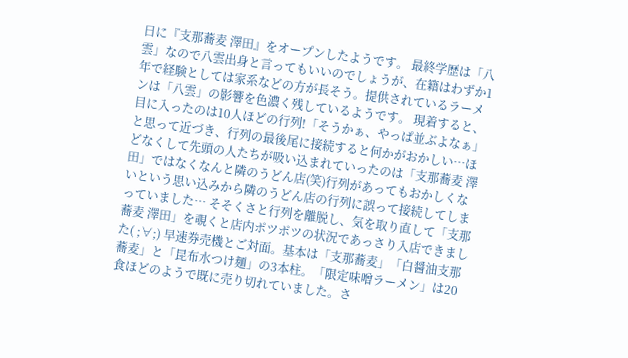日に『支那蕎麦 澤田』をオープンしたようです。 最終学歴は「八雲」なので八雲出身と言ってもいいのでしょうが、在籍はわずか1年で経験としては家系などの方が長そう。提供されているラーメンは「八雲」の影響を色濃く残しているようです。 現着すると、目に入ったのは10人ほどの行列!「そうかぁ、やっぱ並ぶよなぁ」と思って近づき、行列の最後尾に接続すると何かがおかしい…ほどなくして先頭の人たちが吸い込まれていったのは「支那蕎麦 澤田」ではなくなんと隣のうどん店(笑)行列があってもおかしくないという思い込みから隣のうどん店の行列に誤って接続してしまっていました… そそくさと行列を離脱し、気を取り直して「支那蕎麦 澤田」を覗くと店内ポツポツの状況であっさり入店できました( ;∀;) 早速券売機とご対面。基本は「支那蕎麦」「白醤油支那蕎麦」と「昆布水つけ麺」の3本柱。「限定味噌ラーメン」は20食ほどのようで既に売り切れていました。さ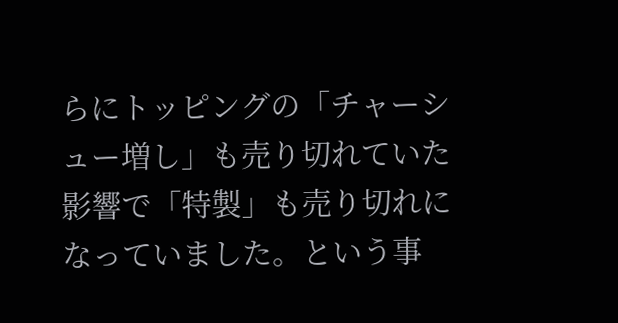らにトッピングの「チャーシュー増し」も売り切れていた影響で「特製」も売り切れになっていました。という事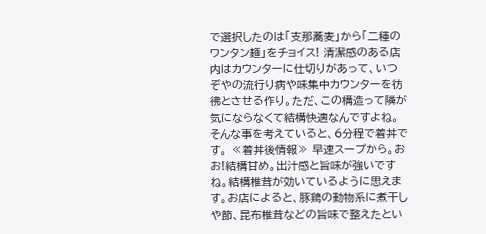で選択したのは「支那蕎麦」から「二種のワンタン麺」をチョイス! 清潔感のある店内はカウンターに仕切りがあって、いつぞやの流行り病や味集中カウンターを彷彿とさせる作り。ただ、この構造って隣が気にならなくて結構快適なんですよね。 そんな事を考えていると、6分程で着丼です。 ≪着丼後情報≫ 早速スープから。おお!結構甘め。出汁感と旨味が強いですね。結構椎茸が効いているように思えます。お店によると、豚鶏の動物系に煮干しや節、昆布椎茸などの旨味で整えたとい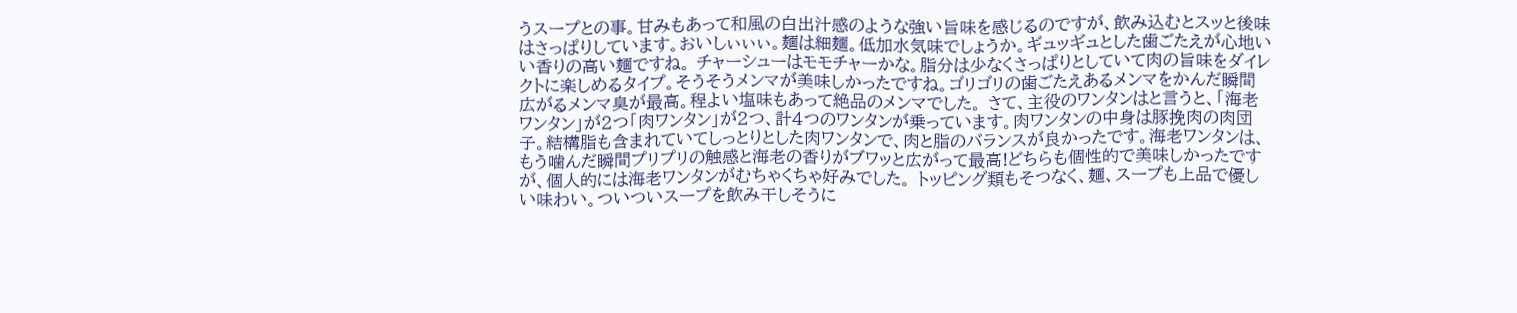うスープとの事。甘みもあって和風の白出汁感のような強い旨味を感じるのですが、飲み込むとスッと後味はさっぱりしています。おいしぃぃぃ。麺は細麺。低加水気味でしょうか。ギュッギュとした歯ごたえが心地いい香りの高い麺ですね。 チャーシューはモモチャーかな。脂分は少なくさっぱりとしていて肉の旨味をダイレクトに楽しめるタイプ。そうそうメンマが美味しかったですね。ゴリゴリの歯ごたえあるメンマをかんだ瞬間広がるメンマ臭が最高。程よい塩味もあって絶品のメンマでした。 さて、主役のワンタンはと言うと、「海老ワンタン」が2つ「肉ワンタン」が2つ、計4つのワンタンが乗っています。肉ワンタンの中身は豚挽肉の肉団子。結構脂も含まれていてしっとりとした肉ワンタンで、肉と脂のバランスが良かったです。海老ワンタンは、もう噛んだ瞬間プリプリの触感と海老の香りがブワッと広がって最高!どちらも個性的で美味しかったですが、個人的には海老ワンタンがむちゃくちゃ好みでした。 トッピング類もそつなく、麺、スープも上品で優しい味わい。ついついスープを飲み干しそうに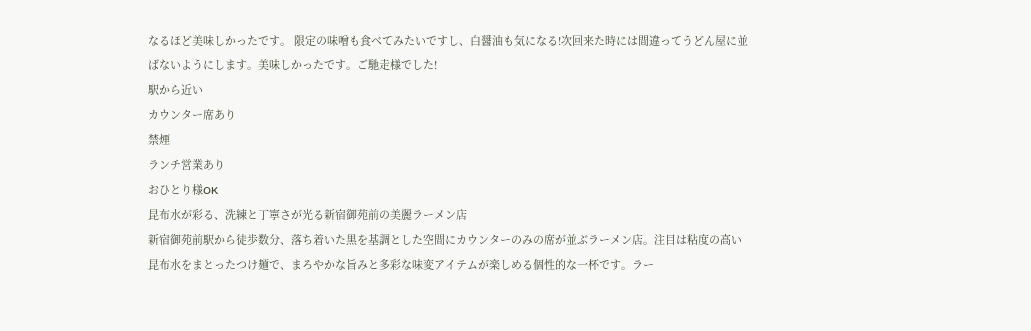なるほど美味しかったです。 限定の味噌も食べてみたいですし、白醤油も気になる!次回来た時には間違ってうどん屋に並ばないようにします。美味しかったです。ご馳走様でした!
駅から近い
カウンター席あり
禁煙
ランチ営業あり
おひとり様OK
昆布水が彩る、洗練と丁寧さが光る新宿御苑前の美麗ラーメン店
新宿御苑前駅から徒歩数分、落ち着いた黒を基調とした空間にカウンターのみの席が並ぶラーメン店。注目は粘度の高い昆布水をまとったつけ麺で、まろやかな旨みと多彩な味変アイテムが楽しめる個性的な一杯です。ラー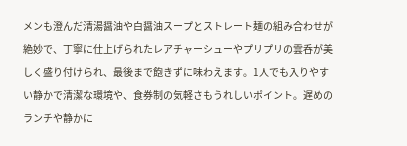メンも澄んだ清湯醤油や白醤油スープとストレート麺の組み合わせが絶妙で、丁寧に仕上げられたレアチャーシューやプリプリの雲呑が美しく盛り付けられ、最後まで飽きずに味わえます。1人でも入りやすい静かで清潔な環境や、食券制の気軽さもうれしいポイント。遅めのランチや静かに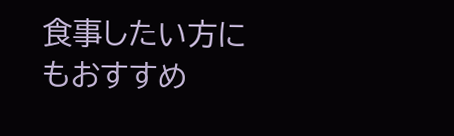食事したい方にもおすすめ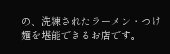の、洗練されたラーメン・つけ麺を堪能できるお店です。